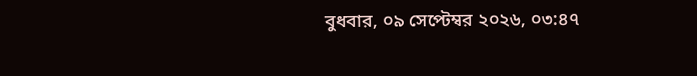বুধবার, ০৯ সেপ্টেম্বর ২০২৬, ০৩:৪৭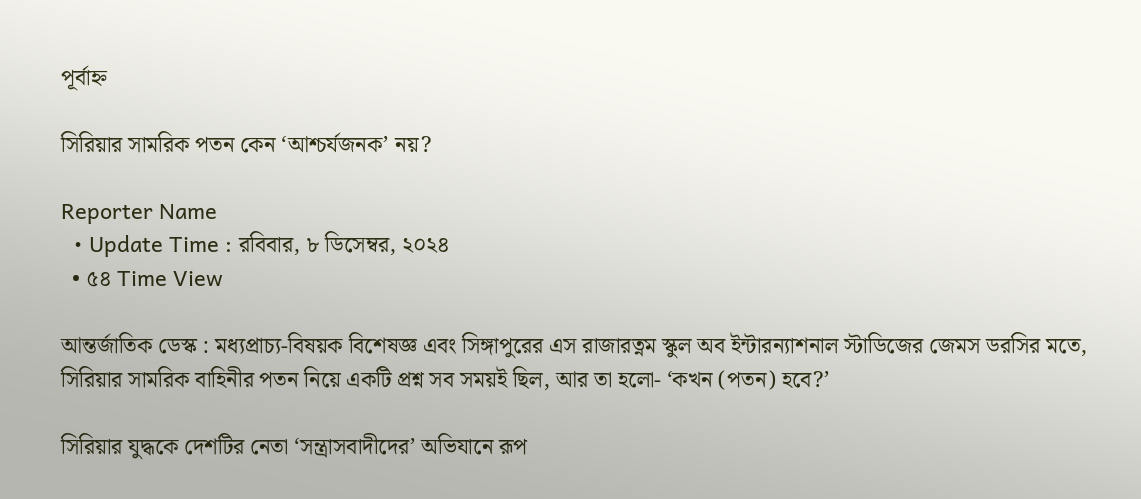পূর্বাহ্ন

সিরিয়ার সামরিক পতন কেন ‘আশ্চর্যজনক’ নয়?

Reporter Name
  • Update Time : রবিবার, ৮ ডিসেম্বর, ২০২৪
  • ৫৪ Time View

আন্তর্জাতিক ডেস্ক : মধ্যপ্রাচ্য-বিষয়ক বিশেষজ্ঞ এবং সিঙ্গাপুরের এস রাজারত্নম স্কুল অব ইন্টারন্যাশনাল স্টাডিজের জেমস ডরসির মতে, সিরিয়ার সামরিক বাহিনীর পতন নিয়ে একটি প্রশ্ন সব সময়ই ছিল, আর তা হলো- ‘কখন (পতন) হবে?’

সিরিয়ার যুদ্ধকে দেশটির নেতা ‘সন্ত্রাসবাদীদের’ অভিযানে রূপ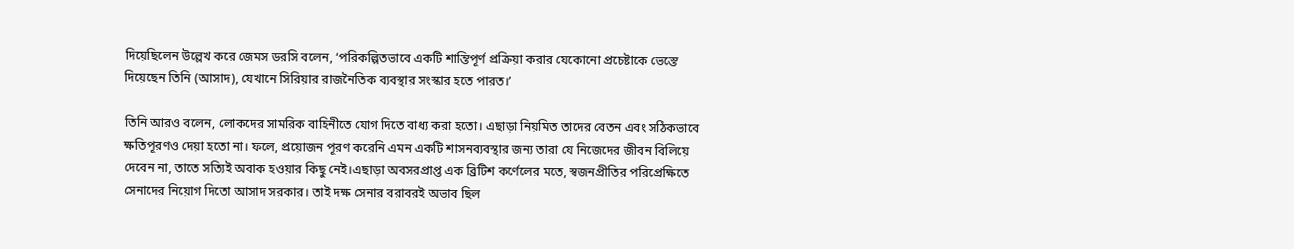দিয়েছিলেন উল্লেখ করে জেমস ডরসি বলেন, ‘পরিকল্পিতভাবে একটি শান্তিপূর্ণ প্রক্রিয়া করার যেকোনো প্রচেষ্টাকে ভেস্তে দিয়েছেন তিনি (আসাদ), যেখানে সিরিয়ার রাজনৈতিক ব্যবস্থার সংস্কার হতে পারত।’

তিনি আরও বলেন, লোকদের সামরিক বাহিনীতে যোগ দিতে বাধ্য করা হতো। এছাড়া নিয়মিত তাদের বেতন এবং সঠিকভাবে ক্ষতিপূরণও দেয়া হতো না। ফলে, প্রয়োজন পূরণ করেনি এমন একটি শাসনব্যবস্থার জন্য তারা যে নিজেদের জীবন বিলিয়ে দেবেন না, তাতে সত্যিই অবাক হওয়ার কিছু নেই।এছাড়া অবসরপ্রাপ্ত এক ব্রিটিশ কর্ণেলের মতে, স্বজনপ্রীতির পরিপ্রেক্ষিতে সেনাদের নিয়োগ দিতো আসাদ সরকার। তাই দক্ষ সেনার বরাবরই অভাব ছিল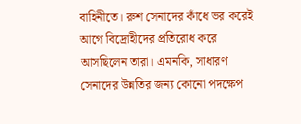বাহিনীতে। রুশ সেনাদের কাঁধে ভর করেই আগে বিদ্রোহীদের প্রতিরোধ করে আসছিলেন তারা। এমনকি, সাধারণ সেনাদের উন্নতির জন্য কোনো পদক্ষেপ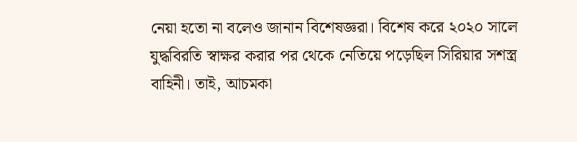নেয়া হতো না বলেও জানান বিশেষজ্ঞরা। বিশেষ করে ২০২০ সালে যুদ্ধবিরতি স্বাক্ষর করার পর থেকে নেতিয়ে পড়েছিল সিরিয়ার সশস্ত্র বাহিনী। তাই, আচমকা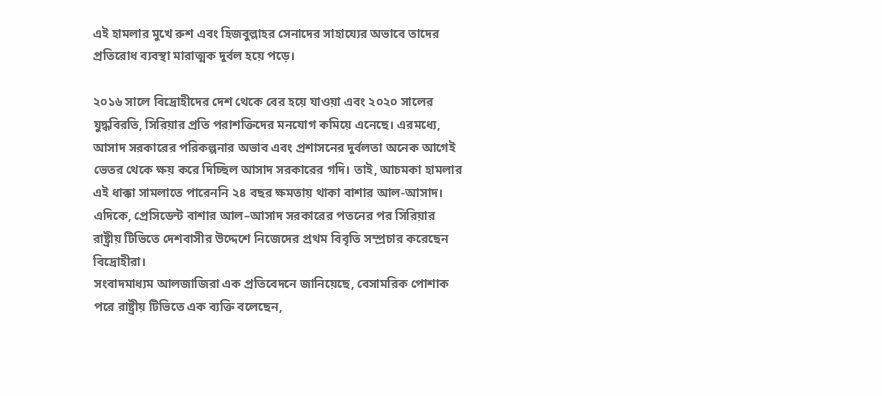এই হামলার মুখে রুশ এবং হিজবুল্লাহর সেনাদের সাহায্যের অভাবে তাদের প্রতিরোধ ব্যবস্থা মারাত্মক দুর্বল হয়ে পড়ে।

২০১৬ সালে বিদ্রোহীদের দেশ থেকে বের হয়ে যাওয়া এবং ২০২০ সালের যুদ্ধবিরতি, সিরিয়ার প্রতি পরাশক্তিদের মনযোগ কমিয়ে এনেছে। এরমধ্যে, আসাদ সরকারের পরিকল্পনার অভাব এবং প্রশাসনের দুর্বলতা অনেক আগেই ভেতর থেকে ক্ষয় করে দিচ্ছিল আসাদ সরকারের গদি। তাই, আচমকা হামলার এই ধাক্কা সামলাতে পারেননি ২৪ বছর ক্ষমতায় থাকা বাশার আল-আসাদ।  এদিকে, প্রেসিডেন্ট বাশার আল–আসাদ সরকারের পতনের পর সিরিয়ার রাষ্ট্রীয় টিভিতে দেশবাসীর উদ্দেশে নিজেদের প্রথম বিবৃতি সম্প্রচার করেছেন বিদ্রোহীরা।
সংবাদমাধ্যম আলজাজিরা এক প্রতিবেদনে জানিয়েছে, বেসামরিক পোশাক পরে রাষ্ট্রীয় টিভিতে এক ব্যক্তি বলেছেন,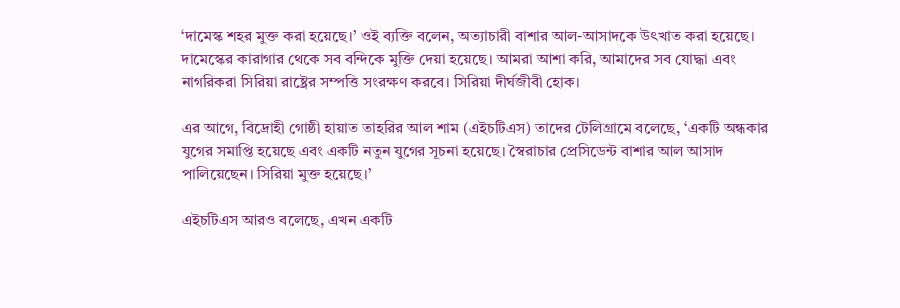‘দামেস্ক শহর মুক্ত করা হয়েছে।’ ওই ব্যক্তি বলেন, অত্যাচারী বাশার আল-আসাদকে উৎখাত করা হয়েছে। দামেস্কের কারাগার থেকে সব বন্দিকে মুক্তি দেয়া হয়েছে। আমরা আশা করি, আমাদের সব যোদ্ধা এবং নাগরিকরা সিরিয়া রাষ্ট্রের সম্পত্তি সংরক্ষণ করবে। সিরিয়া দীর্ঘজীবী হোক।

এর আগে, বিদ্রোহী গোষ্ঠী হায়াত তাহরির আল শাম (এইচটিএস) তাদের টেলিগ্রামে বলেছে, ‘একটি অন্ধকার যুগের সমাপ্তি হয়েছে এবং একটি নতুন যুগের সূচনা হয়েছে। স্বৈরাচার প্রেসিডেন্ট বাশার আল আসাদ পালিয়েছেন। সিরিয়া মুক্ত হয়েছে।’

এইচটিএস আরও বলেছে, এখন একটি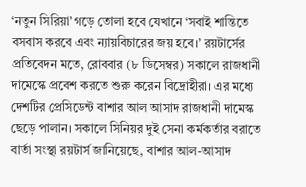‘নতুন সিরিয়া’ গড়ে তোলা হবে যেখানে ‘সবাই শান্তিতে বসবাস করবে এবং ন্যায়বিচারের জয় হবে।’ রয়টার্সের প্রতিবেদন মতে, রোববার (৮ ডিসেম্বর) সকালে রাজধানী দামেস্কে প্রবেশ করতে শুরু করেন বিদ্রোহীরা। এর মধ্যে দেশটির প্রেসিডেন্ট বাশার আল আসাদ রাজধানী দামেস্ক ছেড়ে পালান। সকালে সিনিয়র দুই সেনা কর্মকর্তার বরাতে বার্তা সংস্থা রয়টার্স জানিয়েছে, বাশার আল-আসাদ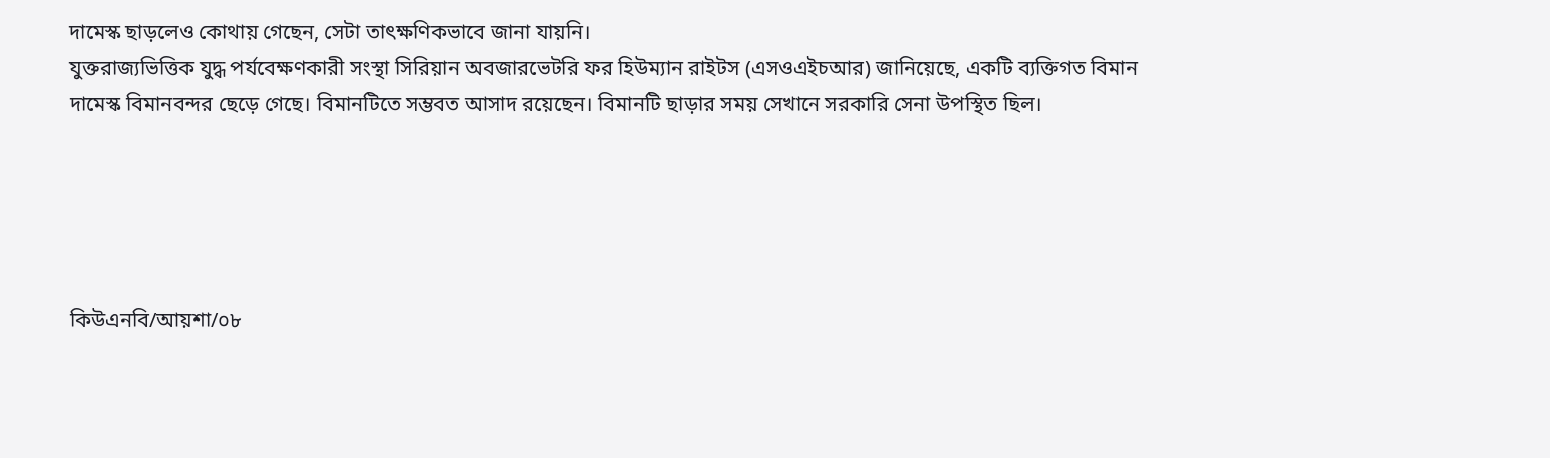দামেস্ক ছাড়লেও কোথায় গেছেন, সেটা তাৎক্ষণিকভাবে জানা যায়নি।
যুক্তরাজ্যভিত্তিক যুদ্ধ পর্যবেক্ষণকারী সংস্থা সিরিয়ান অবজারভেটরি ফর হিউম্যান রাইটস (এসওএইচআর) জানিয়েছে, একটি ব্যক্তিগত বিমান দামেস্ক বিমানবন্দর ছেড়ে গেছে। বিমানটিতে সম্ভবত আসাদ রয়েছেন। বিমানটি ছাড়ার সময় সেখানে সরকারি সেনা উপস্থিত ছিল।





কিউএনবি/আয়শা/০৮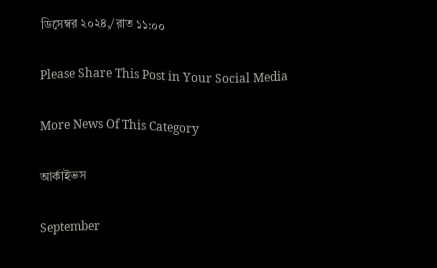ডিসেম্বর ২০২৪,/রাত ১১:০০

Please Share This Post in Your Social Media

More News Of This Category

আর্কাইভস

September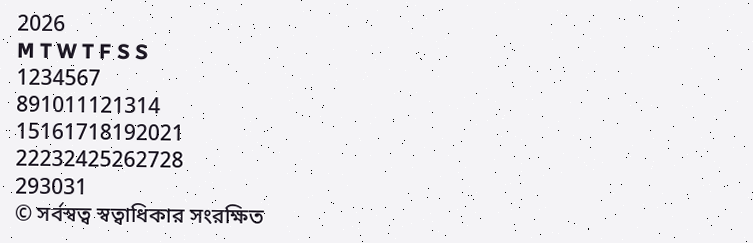2026
M T W T F S S
1234567
891011121314
15161718192021
22232425262728
293031
© সর্বস্বত্ব স্বত্বাধিকার সংরক্ষিত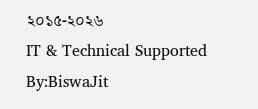২০১৫-২০২৬
IT & Technical Supported By:BiswaJit